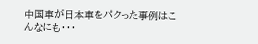中国車が日本車をパクった事例はこんなにも・・・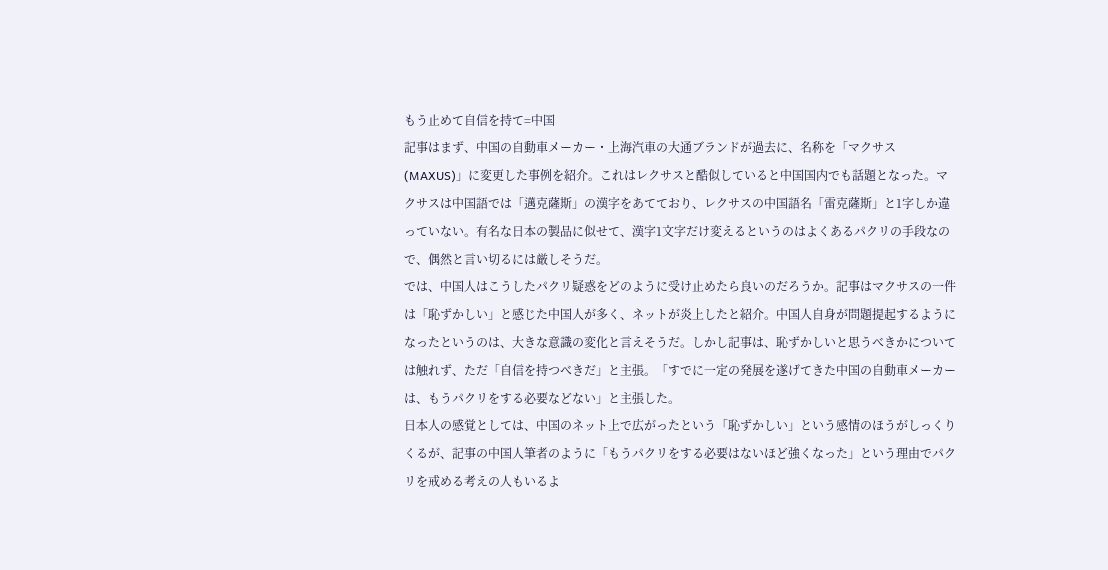もう止めて自信を持て=中国
記事はまず、中国の自動車メーカー・上海汽車の大通ブランドが過去に、名称を「マクサス(MAXUS)」に変更した事例を紹介。これはレクサスと酷似していると中国国内でも話題となった。マクサスは中国語では「邁克薩斯」の漢字をあてており、レクサスの中国語名「雷克薩斯」と1字しか違っていない。有名な日本の製品に似せて、漢字1文字だけ変えるというのはよくあるパクリの手段なので、偶然と言い切るには厳しそうだ。
では、中国人はこうしたパクリ疑惑をどのように受け止めたら良いのだろうか。記事はマクサスの一件は「恥ずかしい」と感じた中国人が多く、ネットが炎上したと紹介。中国人自身が問題提起するようになったというのは、大きな意識の変化と言えそうだ。しかし記事は、恥ずかしいと思うべきかについては触れず、ただ「自信を持つべきだ」と主張。「すでに一定の発展を遂げてきた中国の自動車メーカーは、もうパクリをする必要などない」と主張した。
日本人の感覚としては、中国のネット上で広がったという「恥ずかしい」という感情のほうがしっくりくるが、記事の中国人筆者のように「もうパクリをする必要はないほど強くなった」という理由でパクリを戒める考えの人もいるよ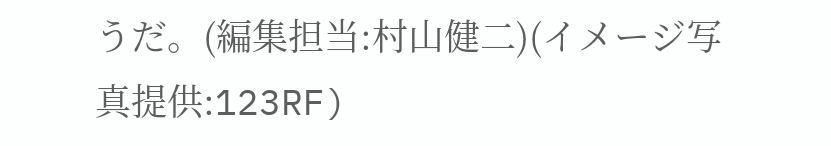うだ。(編集担当:村山健二)(イメージ写真提供:123RF)